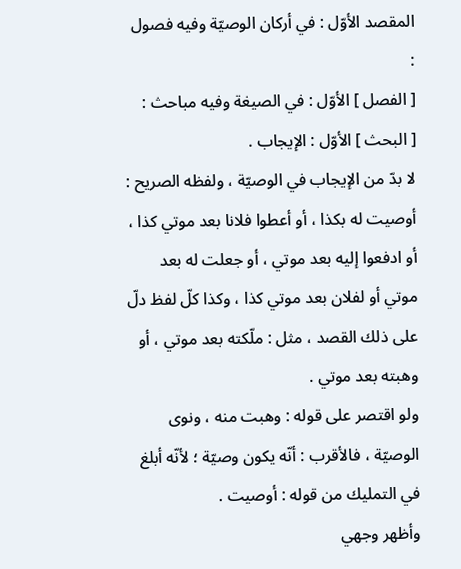المقصد الأوّل : في أركان الوصيّة وفيه فصول :
[ الفصل ] الأوّل : في الصيغة وفيه مباحث :
[ البحث ] الأوّل : الإيجاب .
لا بدّ من الإيجاب في الوصيّة ، ولفظه الصريح : أوصيت له بكذا ، أو أعطوا فلانا بعد موتي كذا ، أو ادفعوا إليه بعد موتي ، أو جعلت له بعد موتي أو لفلان بعد موتي كذا ، وكذا كلّ لفظ دلّ على ذلك القصد ، مثل : ملّكته بعد موتي ، أو وهبته بعد موتي .
ولو اقتصر على قوله : وهبت منه ، ونوى الوصيّة ، فالأقرب : أنّه يكون وصيّة ؛ لأنّه أبلغ في التمليك من قوله : أوصيت .
وأظهر وجهي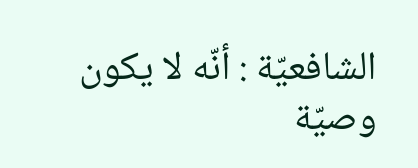الشافعيّة : أنّه لا يكون وصيّة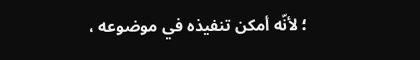؛ لأنّه أمكن تنفيذه في موضوعه ،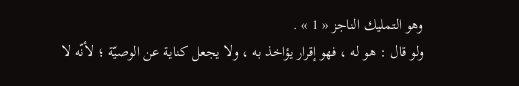وهو التمليك الناجز « 1 » .
ولو قال : هو له ، فهو إقرار يؤاخذ به ، ولا يجعل كناية عن الوصيّة ؛ لأنّه لا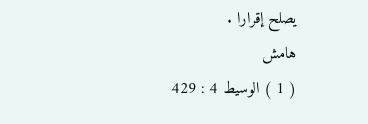يصلح إقرارا .
هامش
( 1 ) الوسيط 4 : 429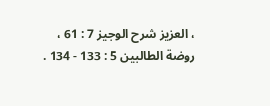، العزيز شرح الوجيز 7 : 61 ، روضة الطالبين 5 : 133 - 134 .